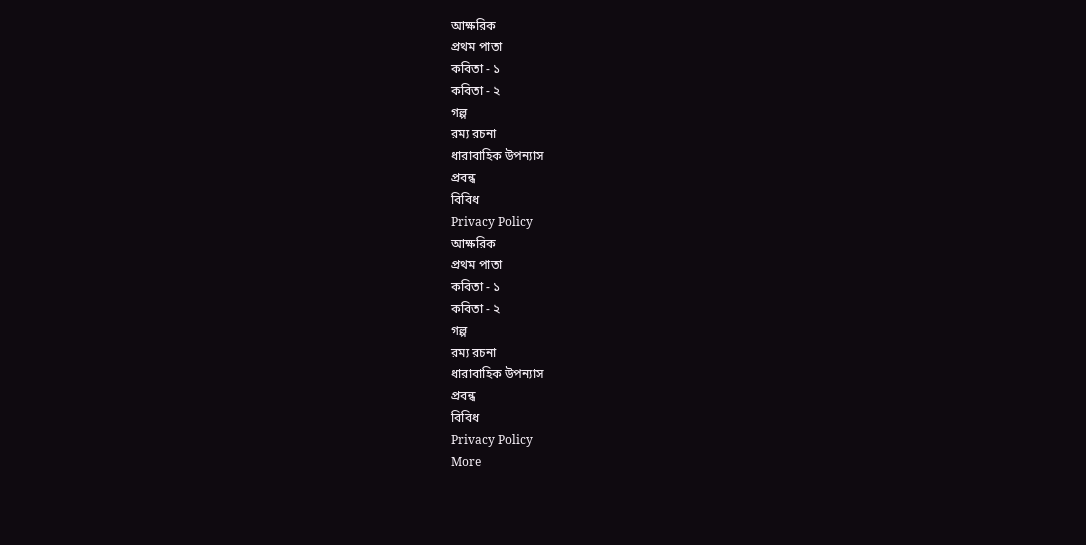আক্ষরিক
প্রথম পাতা
কবিতা - ১
কবিতা - ২
গল্প
রম্য রচনা
ধারাবাহিক উপন্যাস
প্রবন্ধ
বিবিধ
Privacy Policy
আক্ষরিক
প্রথম পাতা
কবিতা - ১
কবিতা - ২
গল্প
রম্য রচনা
ধারাবাহিক উপন্যাস
প্রবন্ধ
বিবিধ
Privacy Policy
More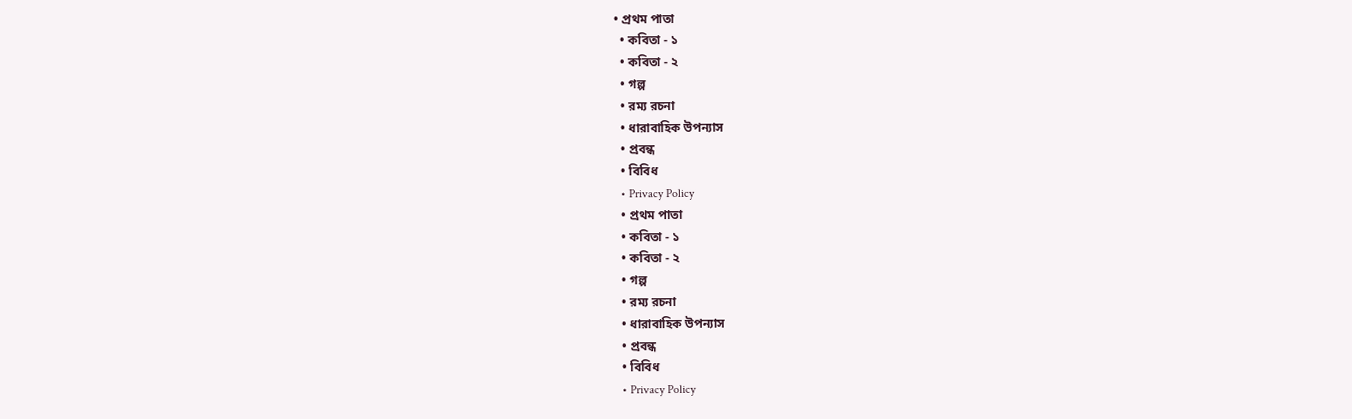• প্রথম পাতা
  • কবিতা - ১
  • কবিতা - ২
  • গল্প
  • রম্য রচনা
  • ধারাবাহিক উপন্যাস
  • প্রবন্ধ
  • বিবিধ
  • Privacy Policy
  • প্রথম পাতা
  • কবিতা - ১
  • কবিতা - ২
  • গল্প
  • রম্য রচনা
  • ধারাবাহিক উপন্যাস
  • প্রবন্ধ
  • বিবিধ
  • Privacy Policy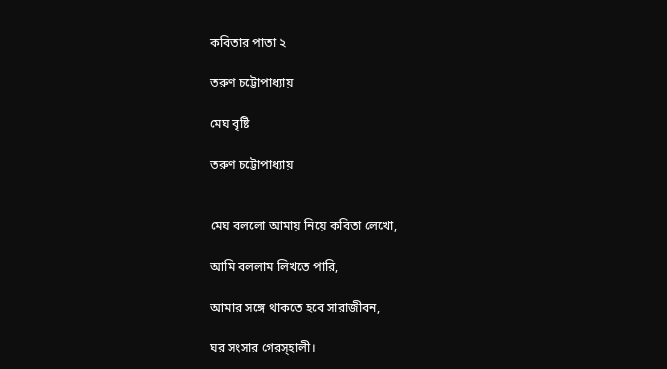কবিতার পাতা ২

তরুণ চট্টোপাধ্যায়

মেঘ বৃষ্টি

তরুণ চট্টোপাধ্যায়


মেঘ বললো আমায় নিয়ে কবিতা লেখো,

আমি বললাম লিখতে পারি,

আমার সঙ্গে থাকতে হবে সারাজীবন,

ঘর সংসার গেরস্হালী।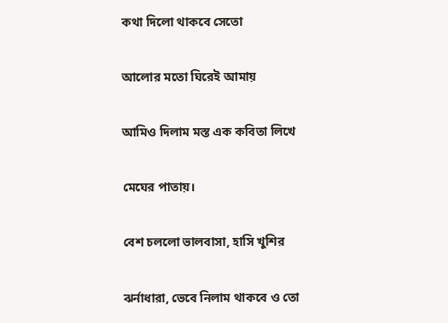কথা দিলো থাকবে সেতো

আলোর মতো ঘিরেই আমায়

আমিও দিলাম মস্ত এক কবিতা লিখে

মেঘের পাতায়।

বেশ চললো ভালবাসা, হাসি খুশির

ঝর্নাধারা, ভেবে নিলাম থাকবে ও তো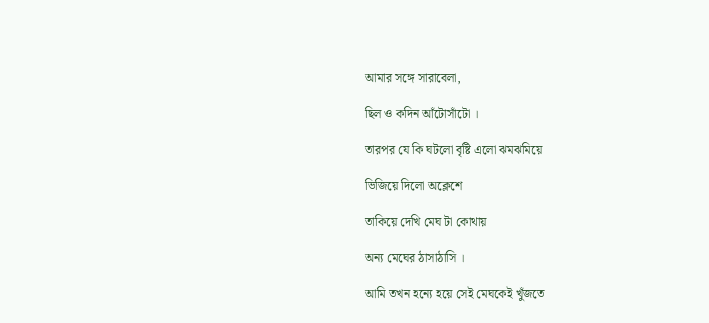আমার সঙ্গে সারাবেলা,

ছিল ও কদিন আঁটোসাঁটো ।

তারপর যে কি ঘটলো বৃষ্টি এলো ঝমঝমিয়ে

ভিজিয়ে দিলো অক্লেশে

তাকিয়ে দেখি মেঘ টা কোথায়

অন্য মেঘের ঠাসাঠাসি ।

আমি তখন হন্যে হয়ে সেই মেঘকেই খুঁজতে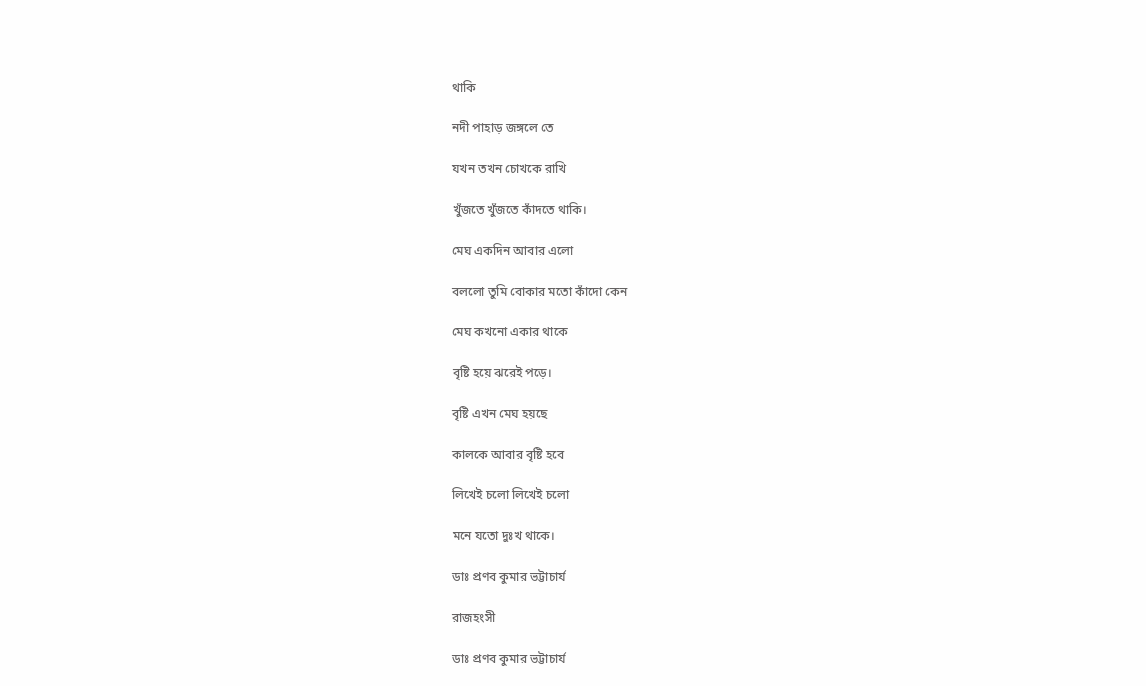থাকি

নদী পাহাড় জঙ্গলে তে

যখন তখন চোখকে রাখি

খুঁজতে খুঁজতে কাঁদতে থাকি।

মেঘ একদিন আবার এলো

বললো তুমি বোকার মতো কাঁদো কেন

মেঘ কখনো একার থাকে

বৃষ্টি হয়ে ঝরেই পড়ে।

বৃষ্টি এখন মেঘ হয়ছে

কালকে আবার বৃষ্টি হবে

লিখেই চলো লিখেই চলো

মনে যতো দুঃখ থাকে।

ডাঃ প্রণব কুমার ভট্টাচার্য

রাজহংসী

ডাঃ প্রণব কুমার ভট্টাচার্য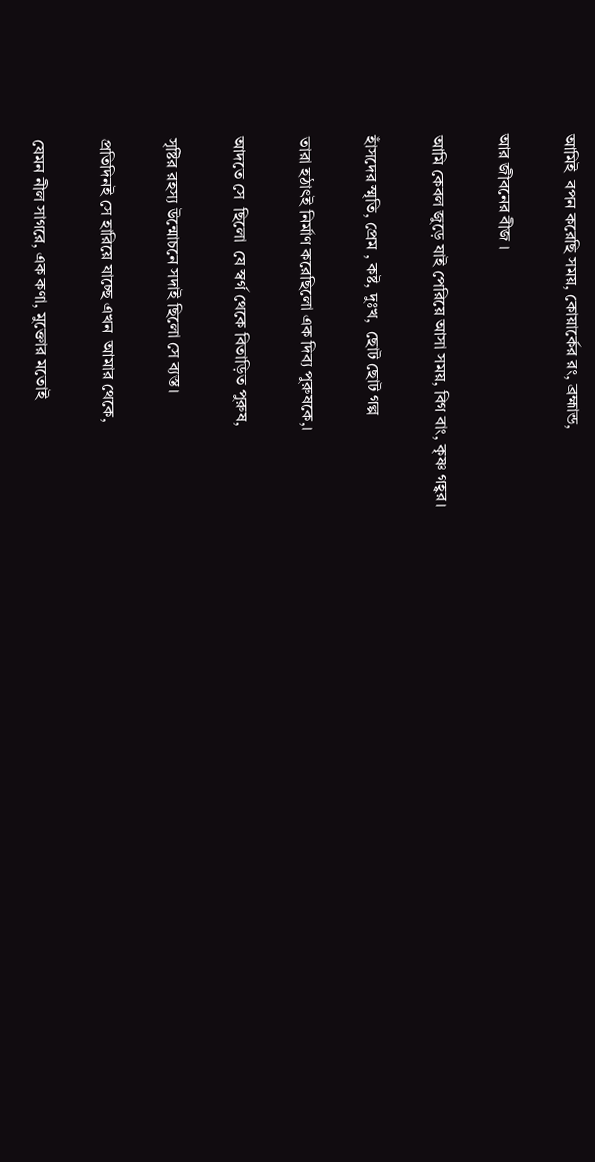আমিই  বপন করেছি সময়, কোয়ার্কের রং, ব্রহ্মান্ড,

আর জীবনের বীজ ।

আমি কেবল জুড়ে যাই পেরিয়ে আসা সময়, বিগ বাং, কৃষ্ণ গহ্বর।

হাঁসদের স্মৃতি, প্রেম , কষ্ট, দুঃখ,  ছোট ছোট গল্প

তারা হঠাৎই নির্মাণ করেছিলো এক দিব্য পুরুষকে,।

আদতে সে  ছিলো  যে স্বর্গ থেকে বিতাড়িত পুরুষ,

সৃষ্টির রহস্য উন্মোচনে সদাই ছিলো সে ব্যস্ত।

প্রতিদিনই সে হারিয়ে যাচ্ছে এখন  আমার থেকে,

যেমন নীল সাগরে, এক কণা, মুক্তোর মতোই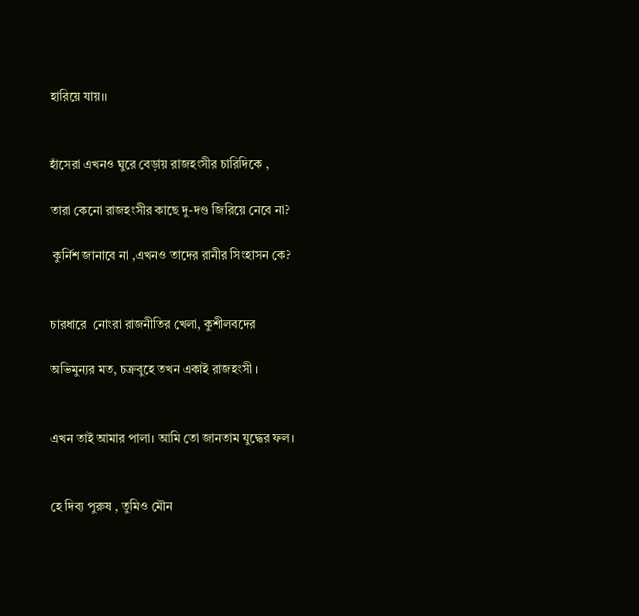হারিয়ে যায়।।


হাঁসেরা এখনও ঘুরে বেড়ায় রাজহংসীর চারিদিকে ,

তারা কেনো রাজহংসীর কাছে দু-দণ্ড জিরিয়ে নেবে না?

 কুর্নিশ জানাবে না ,এখনও তাদের রানীর সিংহাসন কে?


চারধারে  নোংরা রাজনীতির খেলা, কুশীলবদের

অভিমুন্যর মত, চক্রবুহে তখন একাই রাজহংসী ।


এখন তাই আমার পালা। আমি তো জানতাম যুদ্ধের ফল।


হে দিব্য পুরুষ , তুমিও মৌন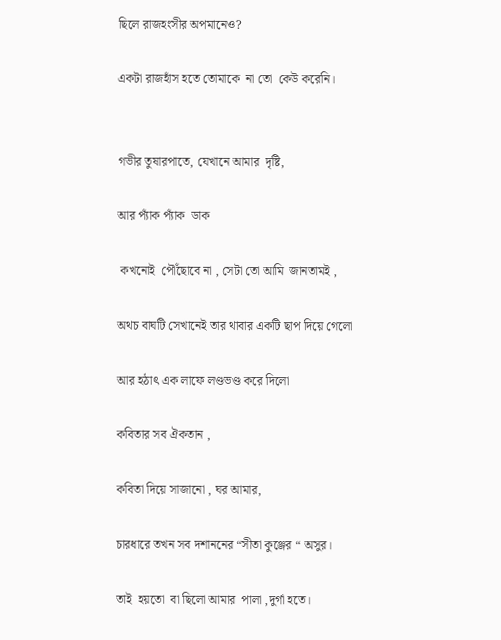ছিলে রাজহংসীর অপমানেও?

একটা রাজহাঁস হতে তোমাকে  না তো  কেউ করেনি।


গভীর তুষারপাতে, যেখানে আমার  দৃষ্টি,

আর প্যাঁক প্যাঁক  ডাক

 কখনোই  পৌঁছোবে না , সেটা তো আমি  জানতামই ,

অথচ বাঘটি সেখানেই তার থাবার একটি ছাপ দিয়ে গেলো

আর হঠাৎ এক লাফে লণ্ডভণ্ড করে দিলো

কবিতার সব ঐকতান ,

কবিতা দিয়ে সাজানো , ঘর আমার,

চারধারে তখন সব দশাননের “সীতা কুঞ্জের “ অসুর।

তাই  হয়তো  বা ছিলো আমার  পালা ,দুর্গা হতে।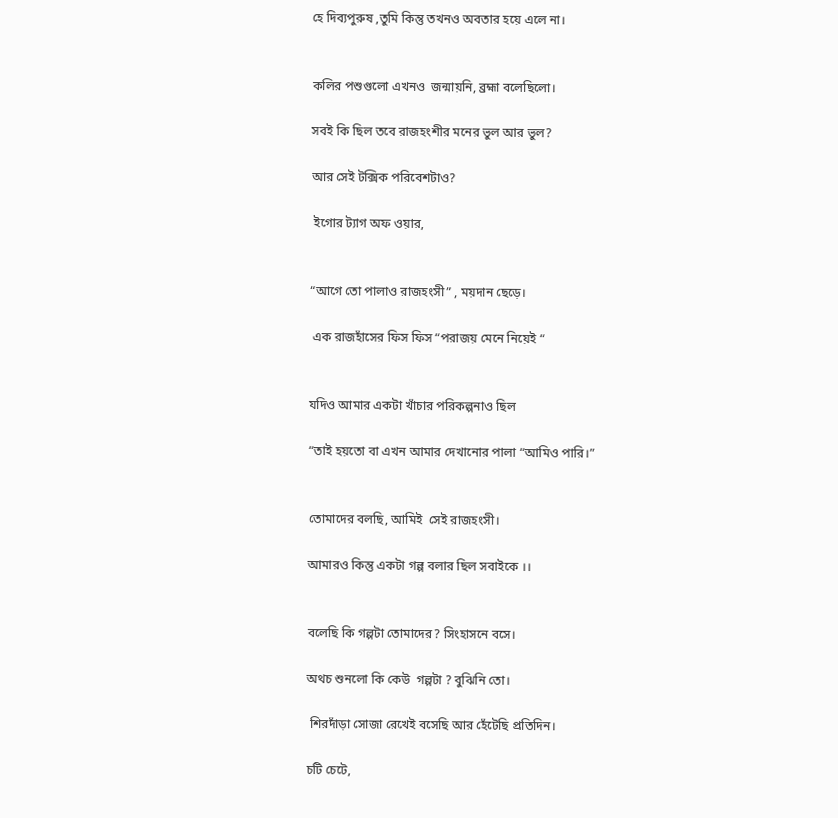হে দিব্যপুরুষ ,তুমি কিন্তু তখনও অবতার হয়ে এলে না।


কলির পশুগুলো এখনও  জন্মায়নি, ব্রহ্মা বলেছিলো।

সবই কি ছিল তবে রাজহংশীর মনের ভুল আর ভুল?

আর সেই টক্সিক পরিবেশটাও?

 ইগোর ট্যাগ অফ ওয়ার,


“আগে তো পালাও রাজহংসী” , ময়দান ছেড়ে।

 এক রাজহাঁসের ফিস ফিস “পরাজয় মেনে নিয়েই “


যদিও আমার একটা খাঁচার পরিকল্পনাও ছিল

“তাই হয়তো বা এখন আমার দেখানোর পালা “আমিও পারি।”


তোমাদের বলছি, আমিই  সেই রাজহংসী।

আমারও কিন্তু একটা গল্প বলার ছিল সবাইকে ।।


বলেছি কি গল্পটা তোমাদের? সিংহাসনে বসে।

অথচ শুনলো কি কেউ  গল্পটা ? বুঝিনি তো।

 শিরদাঁড়া সোজা রেখেই বসেছি আর হেঁটেছি প্রতিদিন।

চটি চেটে,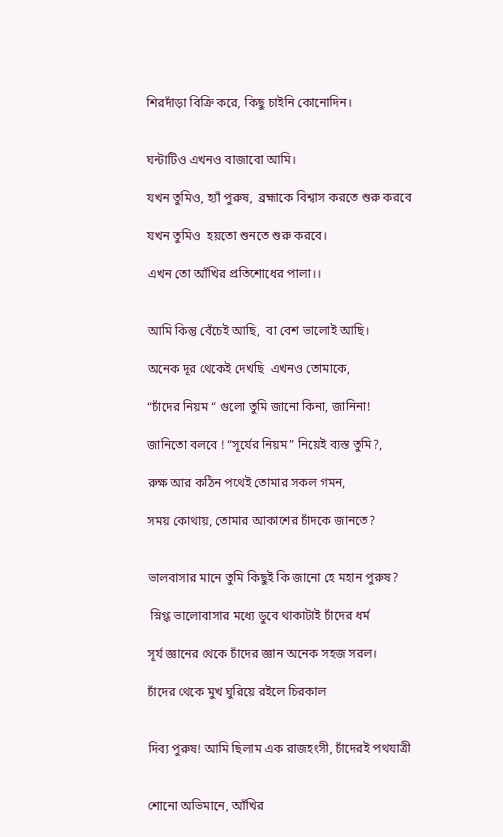শিরদাঁড়া বিক্রি করে, কিছু চাইনি কোনোদিন।


ঘন্টাটিও এখনও বাজাবো আমি।

যখন তুমিও, হ্যাঁ পুরুষ,  ব্রহ্মাকে বিশ্বাস করতে শুরু করবে

যখন তুমিও  হয়তো শুনতে শুরু করবে।

এখন তো আঁখির প্রতিশোধের পালা।।


আমি কিন্তু বেঁচেই আছি,  বা বেশ ভালোই আছি।

অনেক দূর থেকেই দেখছি  এখনও তোমাকে,

“চাঁদের নিয়ম “ গুলো তুমি জানো কিনা, জানিনা!

জানিতো বলবে ! “সূর্যের নিয়ম” নিয়েই ব্যস্ত তুমি?,

রুক্ষ আর কঠিন পথেই তোমার সকল গমন,

সময় কোথায়, তোমার আকাশের চাঁদকে জানতে?


ভালবাসার মানে তুমি কিছুই কি জানো হে মহান পুরুষ?

 স্নিগ্ধ ভালোবাসার মধ্যে ডুবে থাকাটাই চাঁদের ধর্ম

সূর্য জ্ঞানের থেকে চাঁদের জ্ঞান অনেক সহজ সরল।

চাঁদের থেকে মুখ ঘুরিয়ে রইলে চিরকাল


দিব্য পুরুষ! আমি ছিলাম এক রাজহংসী, চাঁদেরই পথযাত্রী


শোনো অভিমানে, আঁখির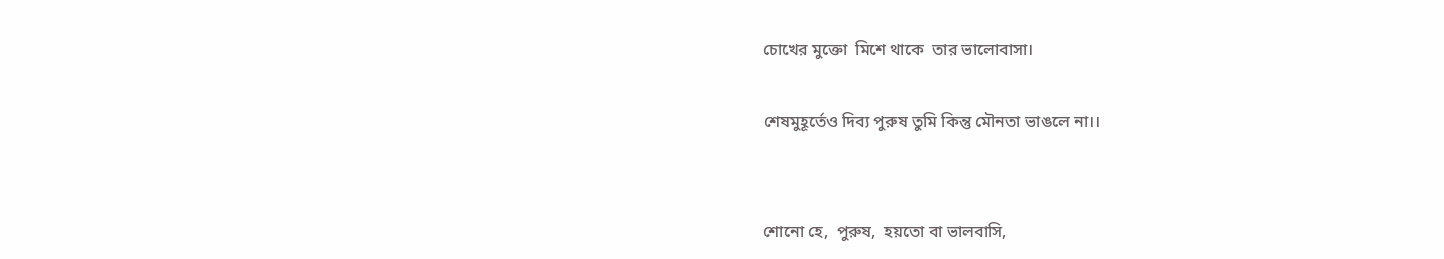চোখের মুক্তো  মিশে থাকে  তার ভালোবাসা।

শেষমুহূর্তেও দিব্য পুরুষ তুমি কিন্তু মৌনতা ভাঙলে না।।


শোনো হে,  পুরুষ,  হয়তো বা ভালবাসি,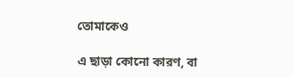তোমাকেও

এ ছাড়া কোনো কারণ, বা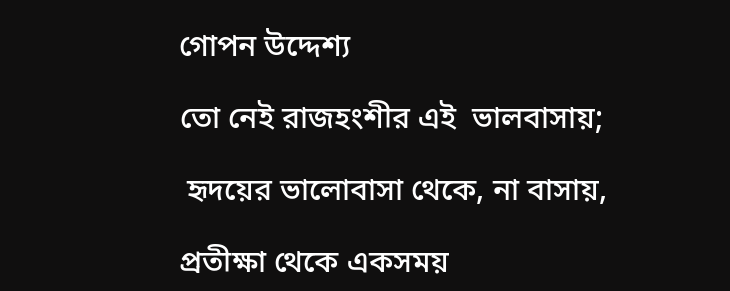গোপন উদ্দেশ্য

তো নেই রাজহংশীর এই  ভালবাসায়;

 হৃদয়ের ভালোবাসা থেকে, না বাসায়,

প্রতীক্ষা থেকে একসময়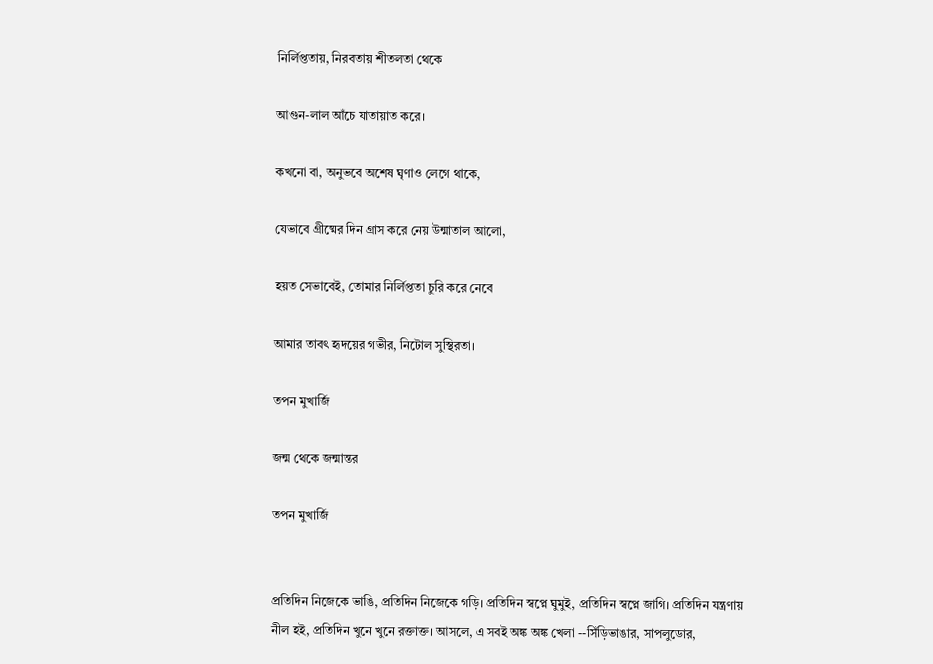নির্লিপ্ততায়, নিরবতায় শীতলতা থেকে

আগুন-লাল আঁচে যাতায়াত করে।

কখনো বা, অনুভবে অশেষ ঘৃণাও লেগে থাকে,

যেভাবে গ্রীষ্মের দিন গ্রাস করে নেয় উন্মাতাল আলো,

হয়ত সেভাবেই, তোমার নির্লিপ্ততা চুরি করে নেবে

আমার তাবৎ হৃদয়ের গভীর, নিটোল সুস্থিরতা।

তপন মুখার্জি

জন্ম থেকে জন্মান্তর

তপন মুখার্জি


প্রতিদিন নিজেকে ভাঙি, প্রতিদিন নিজেকে গড়ি। প্রতিদিন স্বপ্নে ঘুমুই, প্রতিদিন স্বপ্নে জাগি। প্রতিদিন যন্ত্রণায় নীল হই, প্রতিদিন খুনে খুনে রক্তাক্ত। আসলে, এ সবই অঙ্ক অঙ্ক খেলা --সিঁড়িভাঙার, সাপলুডোর,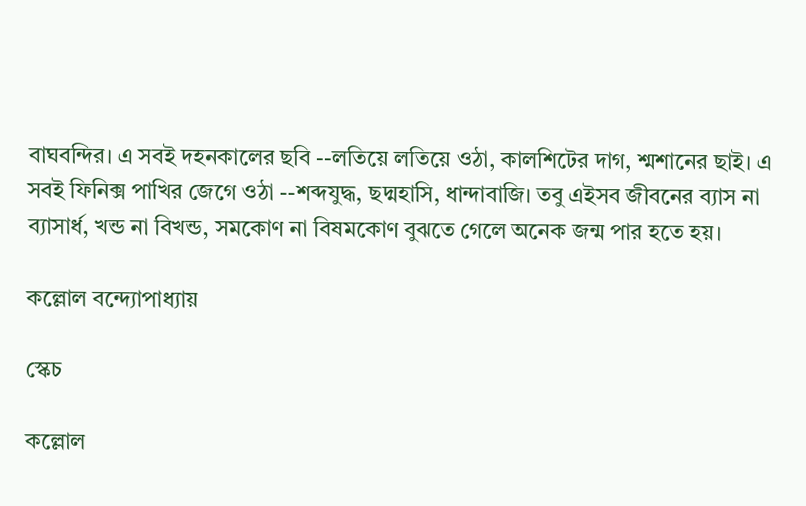বাঘবন্দির। এ সবই দহনকালের ছবি --লতিয়ে লতিয়ে ওঠা, কালশিটের দাগ, শ্মশানের ছাই। এ সবই ফিনিক্স পাখির জেগে ওঠা --শব্দযুদ্ধ, ছদ্মহাসি, ধান্দাবাজি। তবু এইসব জীবনের ব্যাস না ব্যাসার্ধ, খন্ড না বিখন্ড, সমকোণ না বিষমকোণ বুঝতে গেলে অনেক জন্ম পার হতে হয়।

কল্লোল বন্দ্যোপাধ্যায়

স্কেচ

কল্লোল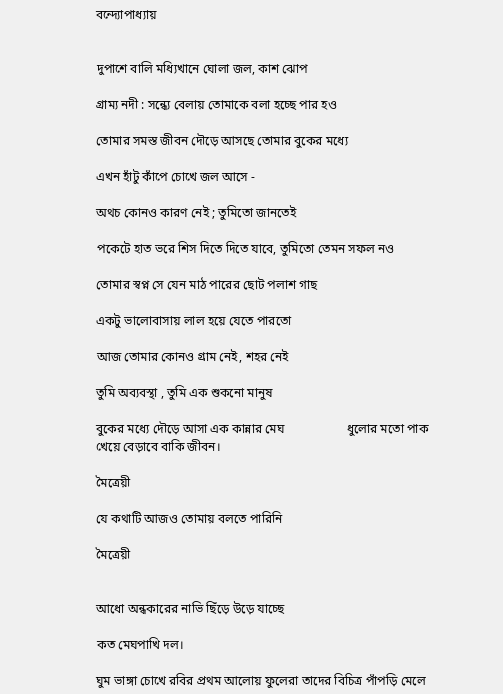বন্দ্যোপাধ্যায়


দুপাশে বালি মধ্যিখানে ঘোলা জল, কাশ ঝোপ

গ্রাম্য নদী : সন্ধ্যে বেলায় তোমাকে বলা হচ্ছে পার হও

তোমার সমস্ত জীবন দৌড়ে আসছে তোমার বুকের মধ্যে

এখন হাঁটু কাঁপে চোখে জল আসে -

অথচ কোনও কারণ নেই ; তুমিতো জানতেই

পকেটে হাত ভরে শিস দিতে দিতে যাবে, তুমিতো তেমন সফল নও

তোমার স্বপ্ন সে যেন মাঠ পারের ছোট পলাশ গাছ

একটু ভালোবাসায় লাল হয়ে যেতে পারতো

আজ তোমার কোনও গ্রাম নেই, শহর নেই

তুমি অব্যবস্থা , তুমি এক শুকনো মানুষ

বুকের মধ্যে দৌড়ে আসা এক কান্নার মেঘ                    ধুলোর মতো পাক খেয়ে বেড়াবে বাকি জীবন।

মৈত্রেয়ী

যে কথাটি আজও তোমায় বলতে পারিনি

মৈত্রেয়ী


আধো অন্ধকারের নাভি ছিঁড়ে উড়ে যাচ্ছে

কত মেঘপাখি দল।

ঘুম ভাঙ্গা চোখে রবির প্রথম আলোয় ফুলেরা তাদের বিচিত্র পাঁপড়ি মেলে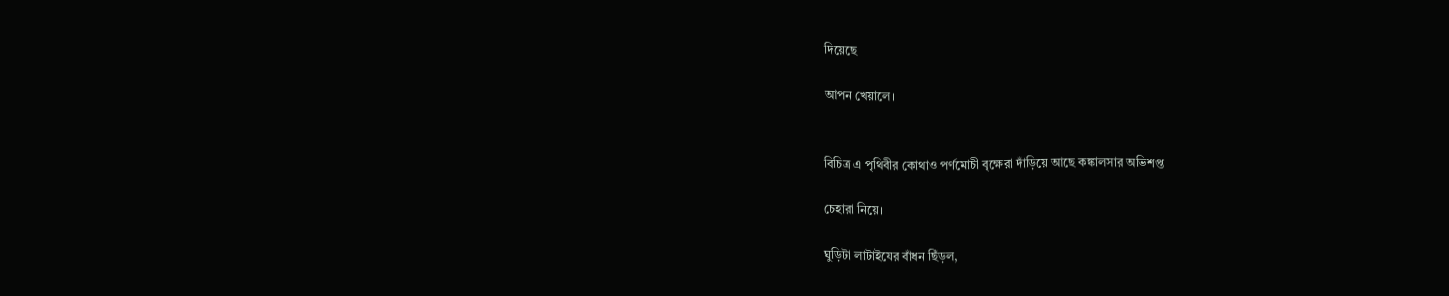দিয়েছে

আপন খেয়ালে।


বিচিত্র এ পৃথিবীর কোথাও পর্ণমোচী বৃক্ষেরা দাঁড়িয়ে আছে কঙ্কালসার অভিশপ্ত

চেহারা নিয়ে।

ঘুড়িটা লাটাইযের বাঁধন ছিঁড়ল,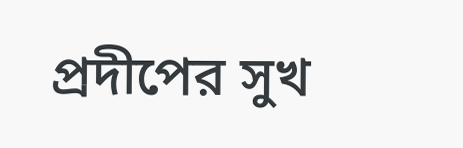প্রদীপের সুখ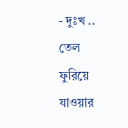- দুঃখ .. তেল ফুরিয়ে যাওয়ার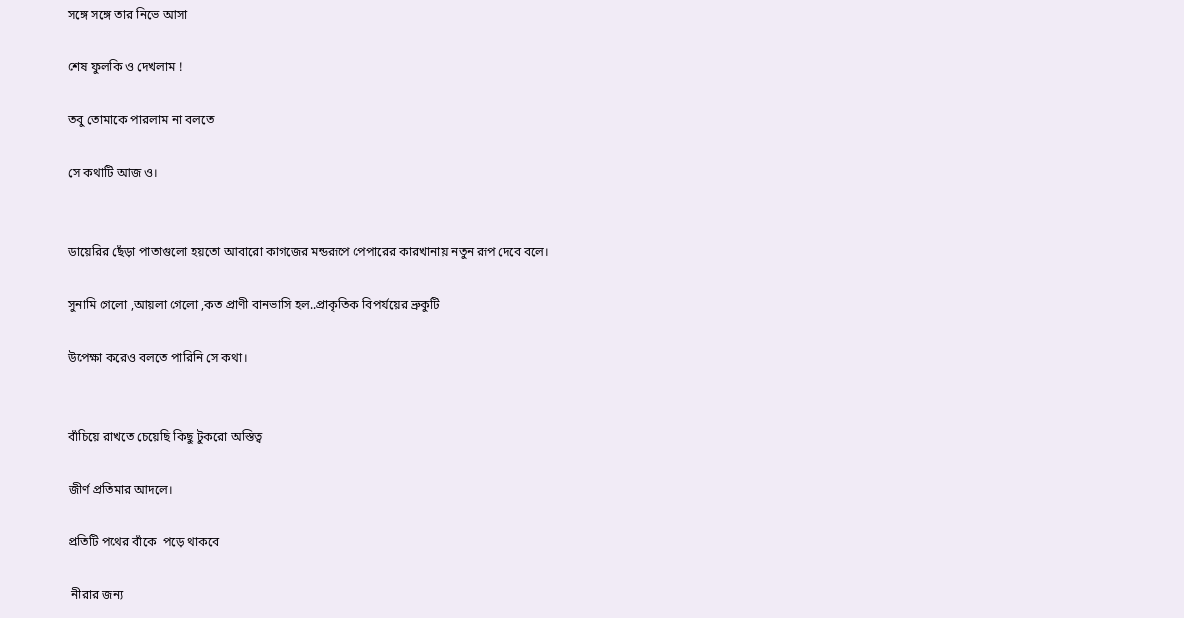সঙ্গে সঙ্গে তার নিভে আসা

শেষ ফুলকি ও দেখলাম !

তবু তোমাকে পারলাম না বলতে

সে কথাটি আজ ও।


ডায়েরির ছেঁড়া পাতাগুলো হয়তো আবারো কাগজের মন্ডরূপে পেপারের কারখানায় নতুন রূপ দেবে বলে।

সুনামি গেলো ,আয়লা গেলো ,কত প্রাণী বানভাসি হল..প্রাকৃতিক বিপর্যয়ের ভ্রুকুটি

উপেক্ষা করেও বলতে পারিনি সে কথা।


বাঁচিয়ে রাখতে চেয়েছি কিছু টুকরো অস্তিত্ব

জীর্ণ প্রতিমার আদলে।

প্রতিটি পথের বাঁকে  পড়ে থাকবে

 নীরার জন্য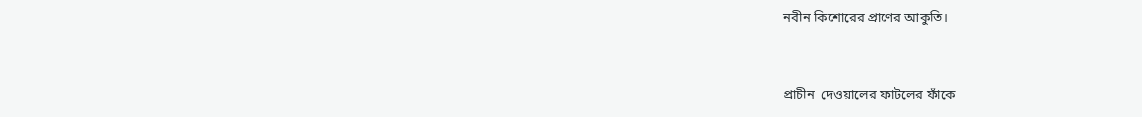নবীন কিশোরের প্রাণের আকুতি।


প্রাচীন  দেওয়ালের ফাটলের ফাঁকে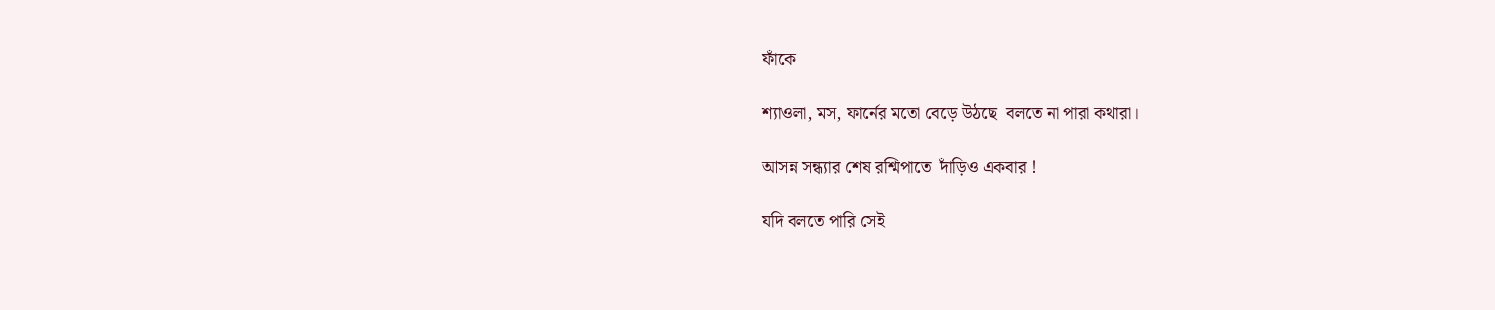ফাঁকে

শ্যাওলা, মস, ফার্নের মতো বেড়ে উঠছে  বলতে না পারা কথারা।

আসন্ন সন্ধ্যার শেষ রশ্মিপাতে  দাঁড়িও একবার !

যদি বলতে পারি সেই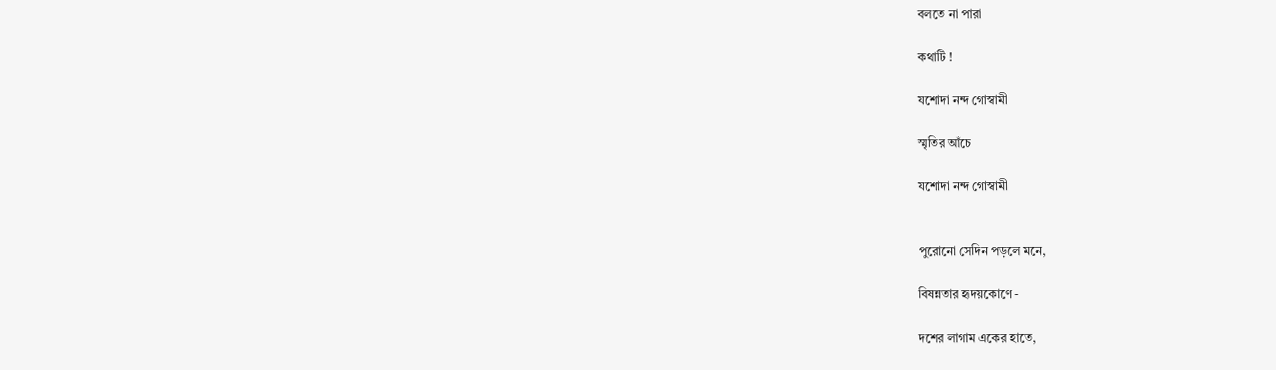বলতে না পারা

কথাটি !

যশোদা নন্দ গোস্বামী

স্মৃতির আঁচে

যশোদা নন্দ গোস্বামী


পুরোনো সেদিন পড়লে মনে,

বিষন্নতার হৃদয়কোণে -

দশের লাগাম একের হাতে,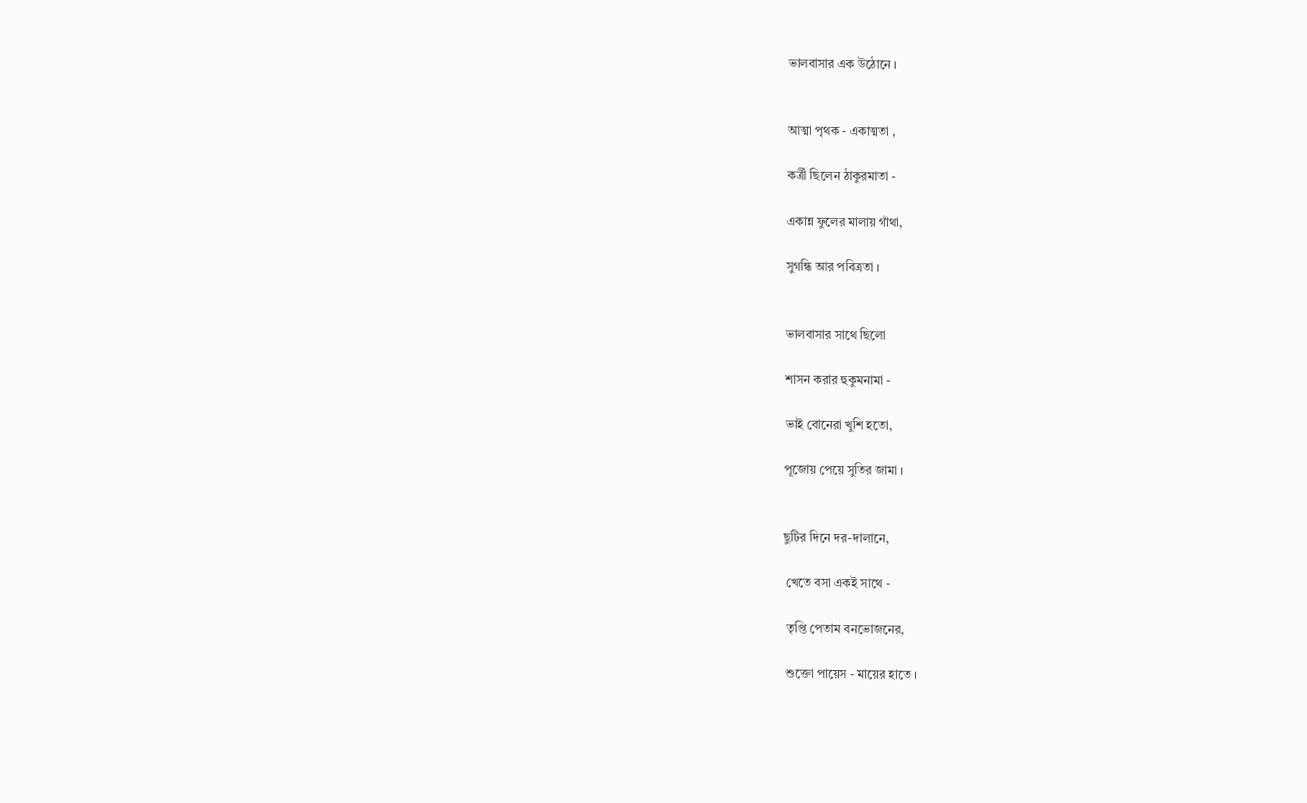ভালবাসার এক উঠোনে ।


আত্মা পৃথক - একাত্মতা ,

কর্ত্রী ছিলেন ঠাকুরমাতা -

একান্ন ফুলের মালায় গাঁথা,

সুগন্ধি আর পবিত্রতা ।


ভালবাসার সাথে ছিলো

শাসন করার হুকুমনামা -

ভাই বোনেরা খুশি হতো,

পূজোয় পেয়ে সুতির জামা ।


ছুটির দিনে দর-দালানে,

 খেতে বসা একই সাথে -

 তৃপ্তি পেতাম বনভোজনের,

 শুক্তো পায়েস - মায়ের হাতে ।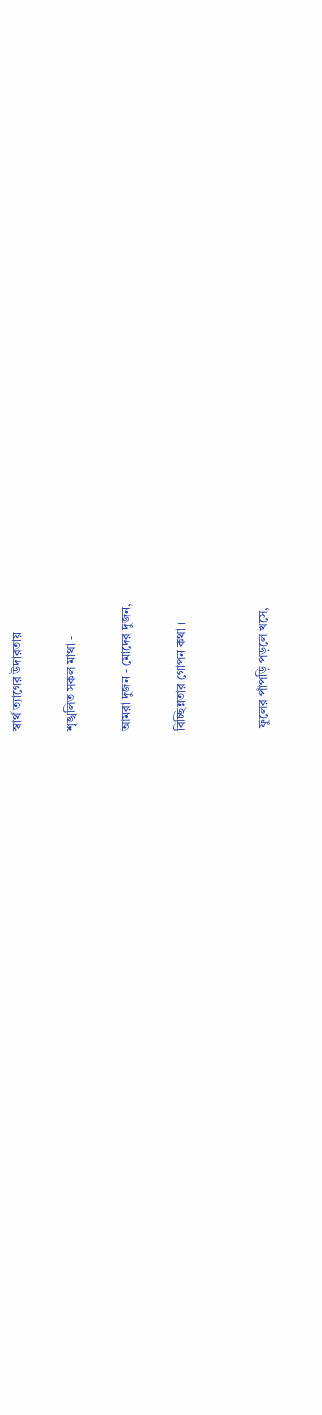স্বার্থ ত্যাগের উদারতায়

শৃঙ্খলিত সকল মাথা -

আমরা দুজন - মোদের দুজন,

বিচ্ছিন্নতার গোপন কথা ।


 ফুলের পাঁপড়ি পড়লে খসে,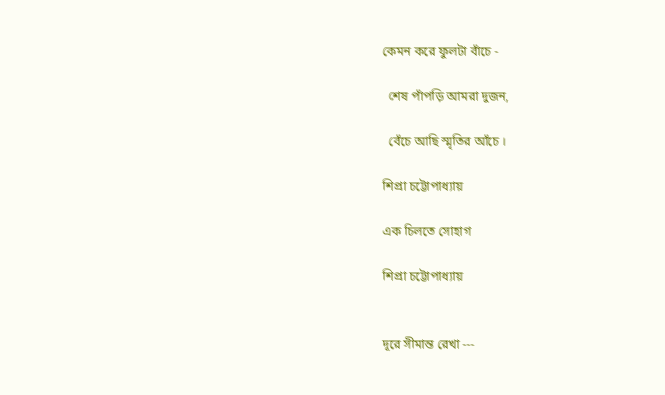কেমন করে ফুলটা বাঁচে -

  শেষ পাঁপড়ি আমরা দুজন,

  বেঁচে আছি স্মৃতির আঁচে ।

শিপ্রা চট্টোপাধ্যায়

এক চিলতে সোহাগ

শিপ্রা চট্টোপাধ্যায়


দূরে সীমান্ত রেখা ---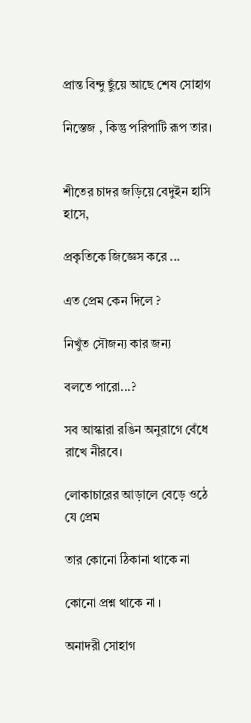প্রান্ত বিন্দু ছুঁয়ে আছে শেষ সোহাগ

নিস্তেজ , কিন্তু পরিপাটি রূপ তার।


শীতের চাদর জড়িয়ে বেদুইন হাসি  হাসে,

প্রকৃতিকে জিজ্ঞেস করে ...

এত প্রেম কেন দিলে ?

নিখুঁত সৌজন্য কার জন্য

বলতে পারো...?

সব আস্কারা রঙিন অনুরাগে বেঁধে রাখে নীরবে।

লোকাচারের আড়ালে বেড়ে ওঠে যে প্রেম

তার কোনো ঠিকানা থাকে না

কোনো প্রশ্ন থাকে না ।

অনাদরী সোহাগ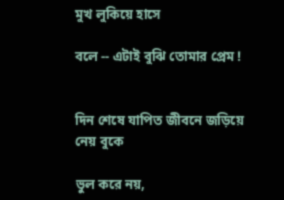মুখ লুকিয়ে হাসে

বলে -- এটাই বুঝি তোমার প্রেম !


দিন শেষে যাপিত জীবনে জড়িয়ে নেয় বুকে

ভুল করে নয়,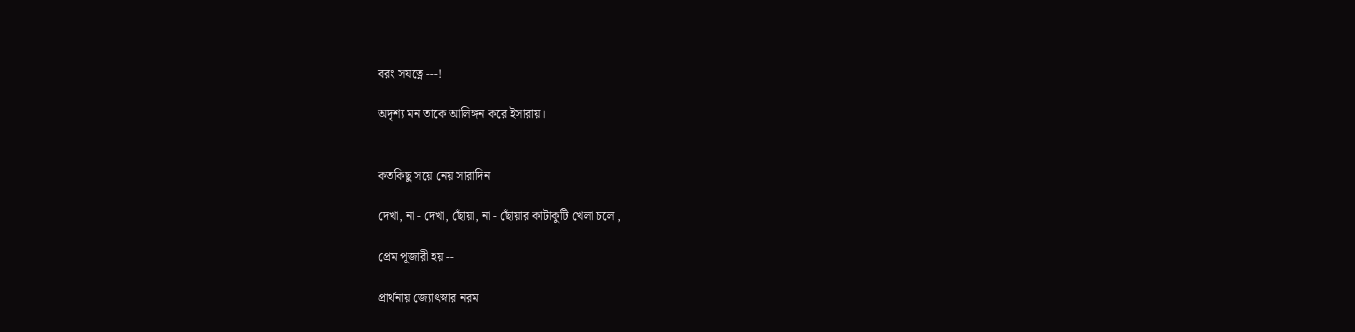বরং সযত্নে ---!

অদৃশ্য মন তাকে আলিঙ্গন করে ইসারায়।


কতকিছু সয়ে নেয় সারাদিন

দেখা, না - দেখা, ছোঁয়া, না - ছোঁয়ার কাটাকুটি খেলা চলে ,

প্রেম পূজারী হয় --

প্রার্থনায় জ্যোৎস্নার নরম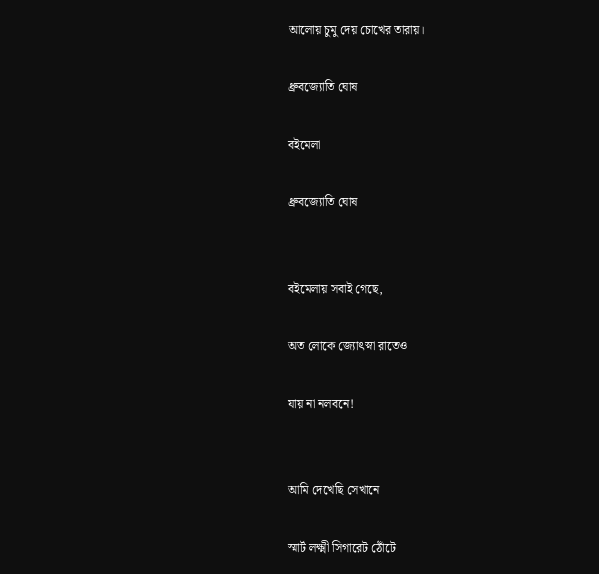আলোয় চুমু দেয় চোখের তারায়।

ধ্রুবজ্যোতি ঘোষ

বইমেলা

ধ্রুবজ্যোতি ঘোষ


বইমেলায় সবাই গেছে,

অত লোকে জ্যোৎস্না রাতেও

যায় না নলবনে!


আমি দেখেছি সেখানে

স্মার্ট লক্ষ্মী সিগারেট ঠোঁটে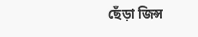ছেঁড়া জিন্স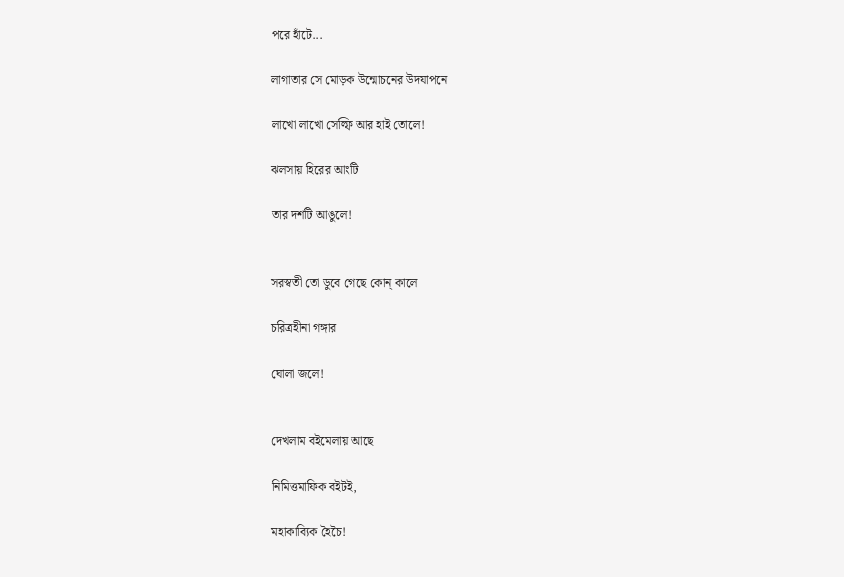পরে হাঁটে...

লাগাতার সে মোড়ক উন্মোচনের উদযাপনে

লাখো লাখো সেল্ফি আর হাই তোলে!

ঝলসায় হিরের আংটি

তার দশটি আঙুলে!


সরস্বতী তো ডুবে গেছে কোন্ কালে

চরিত্রহীনা গঙ্গার

ঘোলা জলে!


দেখলাম বইমেলায় আছে

নিমিত্তমাফিক বইটই,

মহাকাব্যিক হৈচৈ!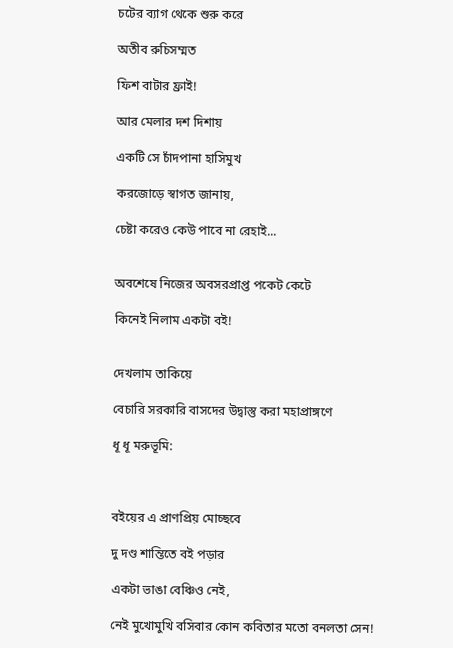চটের ব্যাগ থেকে শুরু করে

অতীব রুচিসম্মত

ফিশ বাটার ফ্রাই!

আর মেলার দশ দিশায়

একটি সে চাঁদপানা হাসিমুখ

করজোড়ে স্বাগত জানায়,

চেষ্টা করেও কেউ পাবে না রেহাই...


অবশেষে নিজের অবসরপ্রাপ্ত পকেট কেটে

কিনেই নিলাম একটা বই!


দেখলাম তাকিয়ে

বেচারি সরকারি বাসদের উদ্বাস্তু করা মহাপ্রাঙ্গণে

ধূ ধূ মরুভূমি:



বইয়ের এ প্রাণপ্রিয় মোচ্ছবে

দু দণ্ড শান্তিতে বই পড়ার

একটা ভাঙা বেঞ্চিও নেই,

নেই মুখোমুখি বসিবার কোন কবিতার মতো বনলতা সেন!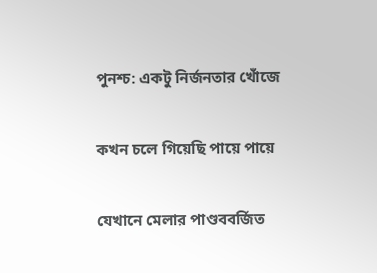পুনশ্চ: একটু নির্জনতার খোঁজে

কখন চলে গিয়েছি পায়ে পায়ে

যেখানে মেলার পাণ্ডববর্জিত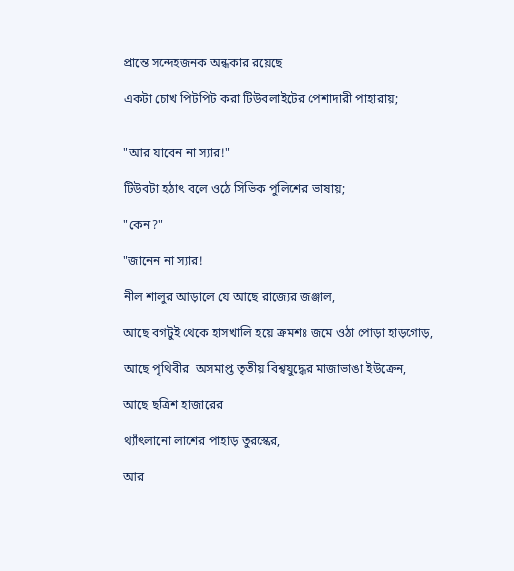প্রান্তে সন্দেহজনক অন্ধকার রয়েছে

একটা চোখ পিটপিট করা টিউবলাইটের পেশাদারী পাহারায়;


"আর যাবেন না স্যার!"

টিউবটা হঠাৎ বলে ওঠে সিভিক পুলিশের ভাষায়;

"কেন?"

"জানেন না স্যার!

নীল শালুর আড়ালে যে আছে রাজ্যের জঞ্জাল,

আছে বগটুই থেকে হাসখালি হয়ে ক্রমশঃ জমে ওঠা পোড়া হাড়গোড়,

আছে পৃথিবীর  অসমাপ্ত তৃতীয় বিশ্বযুদ্ধের মাজাভাঙা ইউক্রেন,

আছে ছত্রিশ হাজারের

থ্যাঁৎলানো লাশের পাহাড় তুরস্কের,

আর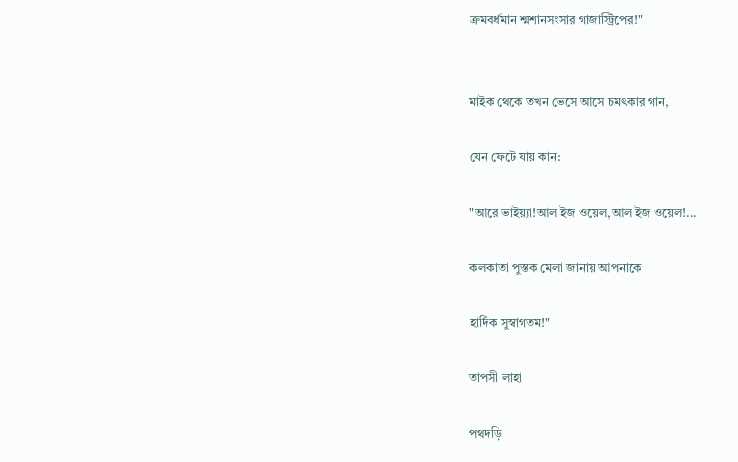ক্রমবর্ধমান শ্মশানসংসার গাজাস্ট্রিপের!"


মাইক থেকে তখন ভেসে আসে চমৎকার গান,

যেন ফেটে যায় কান:

"আরে ভাইয়্যা!আল ইজ ওয়েল,আল ইজ ওয়েল!...

কলকাতা পুস্তক মেলা জানায় আপনাকে

হার্দিক সুস্বাগতম!"

তাপসী লাহা

পথদড়ি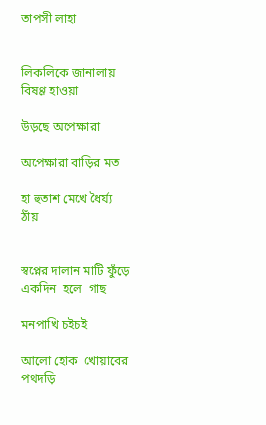তাপসী লাহা


লিকলিকে জানালায় বিষণ্ণ হাওয়া

উড়ছে অপেক্ষারা

অপেক্ষারা বাড়ির মত

হা হুতাশ মেখে ধৈর্য্য ঠাঁয়


স্বপ্নের দালান মাটি ফুঁড়ে একদিন  হলে  গাছ

মনপাখি চইচই

আলো হোক  খোয়াবের পথদড়ি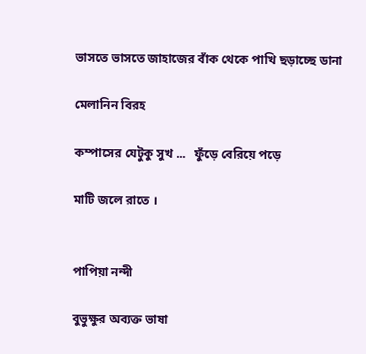ভাসতে ভাসতে জাহাজের বাঁক থেকে পাখি ছড়াচ্ছে ডানা

মেলানিন বিরহ

কম্পাসের যেটুকু সুখ ...   ফুঁড়ে বেরিয়ে পড়ে

মাটি জলে রাতে ।


পাপিয়া নন্দী

বুভুক্ষুর অব্যক্ত ভাষা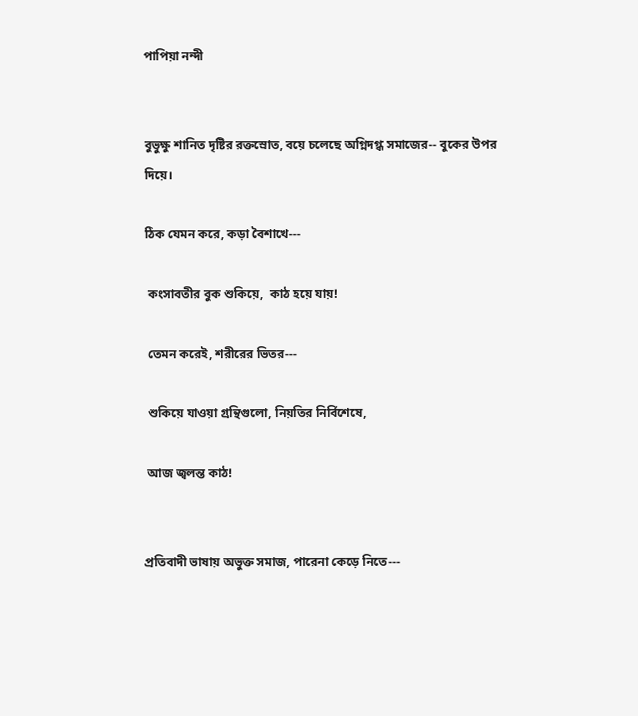পাপিয়া নন্দী


বুভুক্ষু শানিত দৃষ্টির রক্তস্রোত, বয়ে চলেছে অগ্নিদগ্ধ সমাজের-- বুকের উপর দিয়ে।

ঠিক যেমন করে, কড়া বৈশাখে---

 কংসাবতীর বুক শুকিয়ে,  কাঠ হয়ে যায়!

 তেমন করেই, শরীরের ভিতর---

 শুকিয়ে যাওয়া গ্রন্থিগুলো, নিয়তির নির্বিশেষে,

 আজ জ্বলন্ত কাঠ!


প্রতিবাদী ভাষায় অভুক্ত সমাজ, পারেনা কেড়ে নিতে---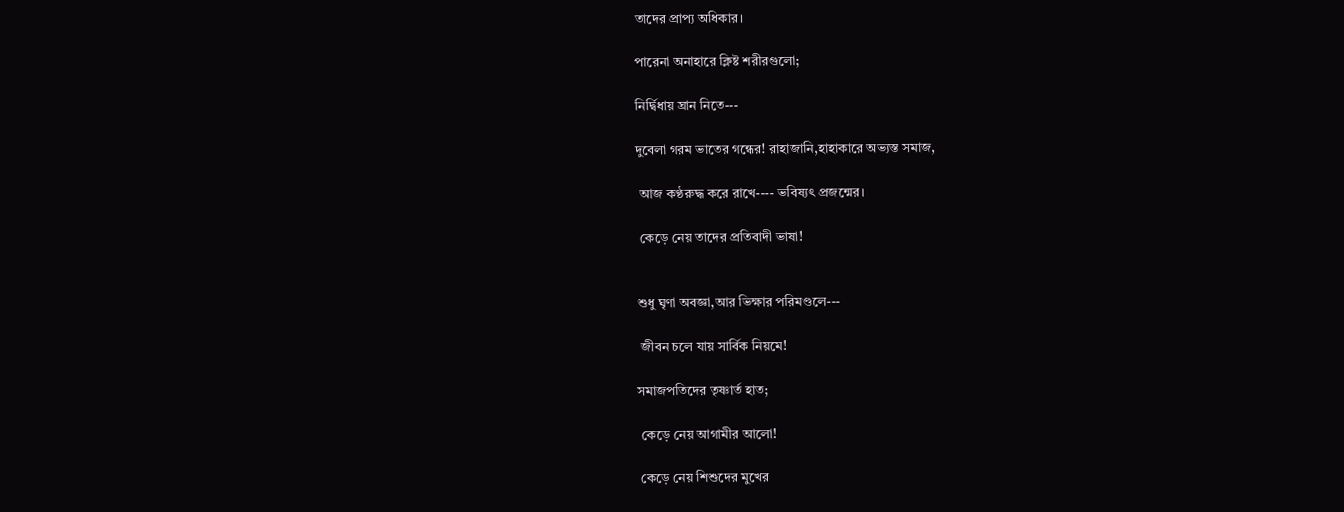তাদের প্রাপ্য অধিকার।

পারেনা অনাহারে ক্লিষ্ট শরীরগুলো;

নির্দ্বিধায় ঘ্রান নিতে---

দুবেলা গরম ভাতের গন্ধের! রাহাজানি,হাহাকারে অভ্যস্ত সমাজ,

 আজ কণ্ঠরুদ্ধ করে রাখে---- ভবিষ্যৎ প্রজন্মের।

 কেড়ে নেয় তাদের প্রতিবাদী ভাষা!


শুধু ঘৃণা অবজ্ঞা,আর ভিক্ষার পরিমণ্ডলে---

 জীবন চলে যায় সার্বিক নিয়মে!

সমাজপতিদের তৃষ্ণার্ত হাত;

 কেড়ে নেয় আগামীর আলো!

 কেড়ে নেয় শিশুদের মুখের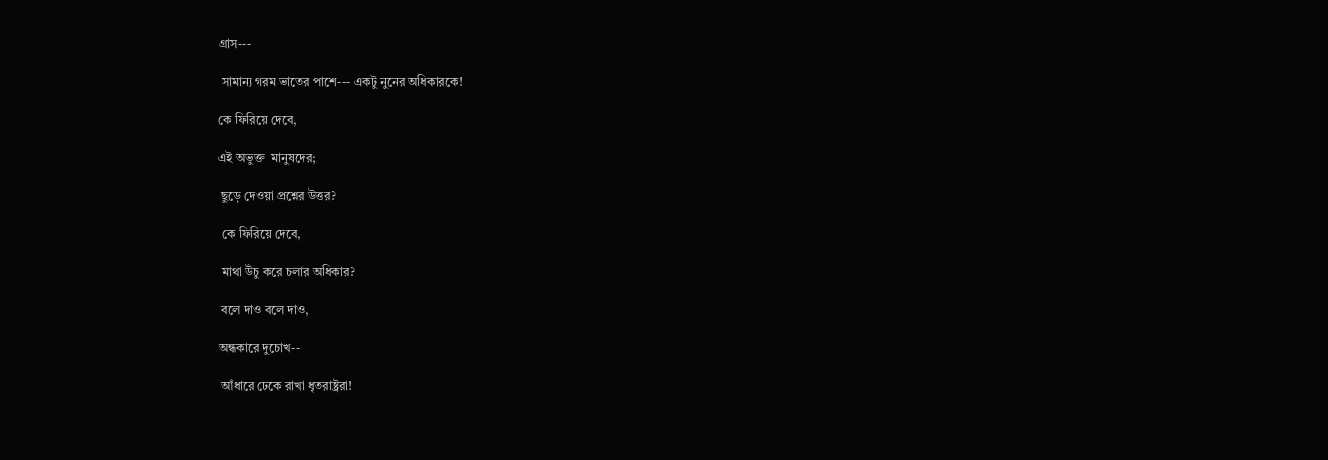গ্রাস---

 সামান্য গরম ভাতের পাশে--- একটু নুনের অধিকারকে!

কে ফিরিয়ে দেবে,

এই অভুক্ত  মানুষদের;

 ছুড়ে দেওয়া প্রশ্নের উত্তর?

 কে ফিরিয়ে দেবে,

 মাথা উঁচু করে চলার অধিকার?

 বলে দাও বলে দাও,

অন্ধকারে দুচোখ--

 আঁধারে ঢেকে রাখা ধৃতরাষ্ট্ররা!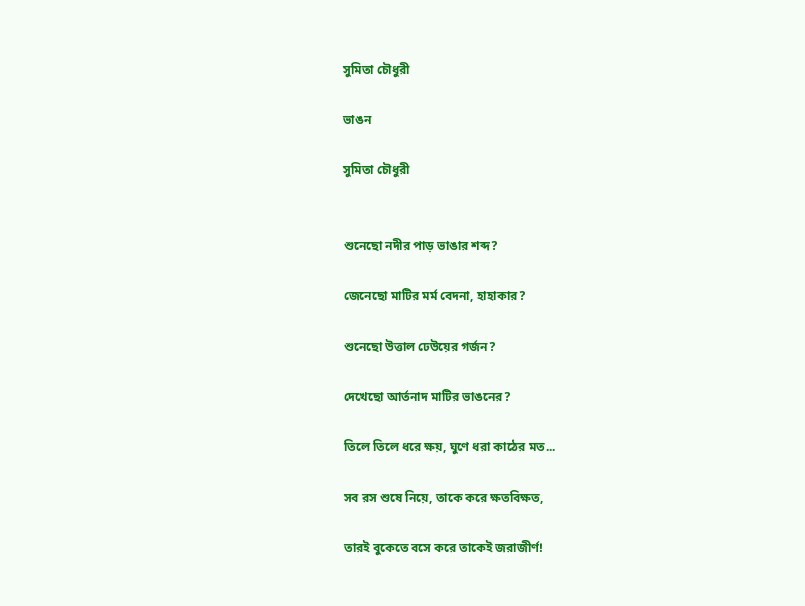সুমিতা চৌধুরী

ভাঙন

সুমিতা চৌধুরী


শুনেছো নদীর পাড় ভাঙার শব্দ?

জেনেছো মাটির মর্ম বেদনা, হাহাকার?

শুনেছো উত্তাল ঢেউয়ের গর্জন?

দেখেছো আর্তনাদ মাটির ভাঙনের?

তিলে তিলে ধরে ক্ষয়, ঘুণে ধরা কাঠের মত...

সব রস শুষে নিয়ে, তাকে করে ক্ষতবিক্ষত,

তারই বুকেতে বসে করে তাকেই জরাজীর্ণ!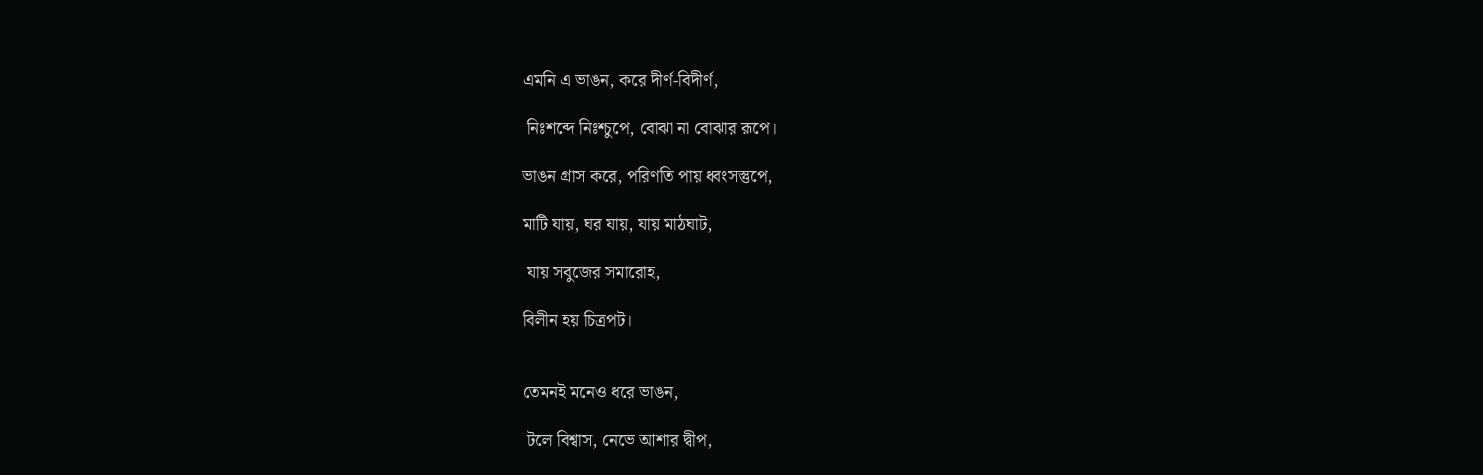এমনি এ ভাঙন, করে দীর্ণ-বিদীর্ণ,

 নিঃশব্দে নিঃশ্চুপে, বোঝা না বোঝার রূপে।

ভাঙন গ্রাস করে, পরিণতি পায় ধ্বংসস্তুপে,

মাটি যায়, ঘর যায়, যায় মাঠঘাট,

 যায় সবুজের সমারোহ,

বিলীন হয় চিত্রপট।


তেমনই মনেও ধরে ভাঙন,

 টলে বিশ্বাস, নেভে আশার দ্বীপ,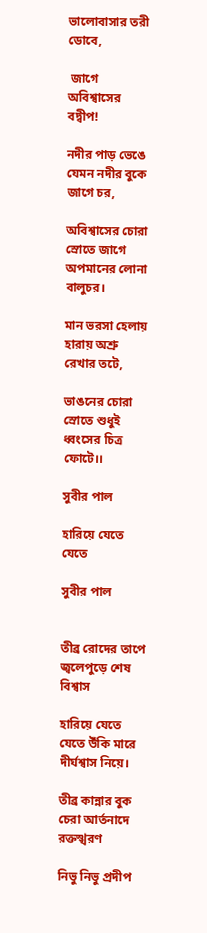ভালোবাসার তরী ডোবে,

 জাগে অবিশ্বাসের বদ্বীপ!

নদীর পাড় ভেঙে যেমন নদীর বুকে জাগে চর,

অবিশ্বাসের চোরা স্রোতে জাগে অপমানের লোনা বালুচর।

মান ভরসা হেলায় হারায় অশ্রু রেখার তটে,

ভাঙনের চোরা স্রোতে শুধুই ধ্বংসের চিত্র ফোটে।।

সুবীর পাল

হারিয়ে যেতে যেতে

সুবীর পাল


তীব্র রোদের তাপে জ্বলেপুড়ে শেষ বিশ্বাস

হারিয়ে যেতে যেতে উঁকি মারে দীর্ঘশ্বাস নিয়ে।

তীব্র কান্নার বুক চেরা আর্তনাদে রক্তস্খরণ

নিভু নিভু প্রদীপ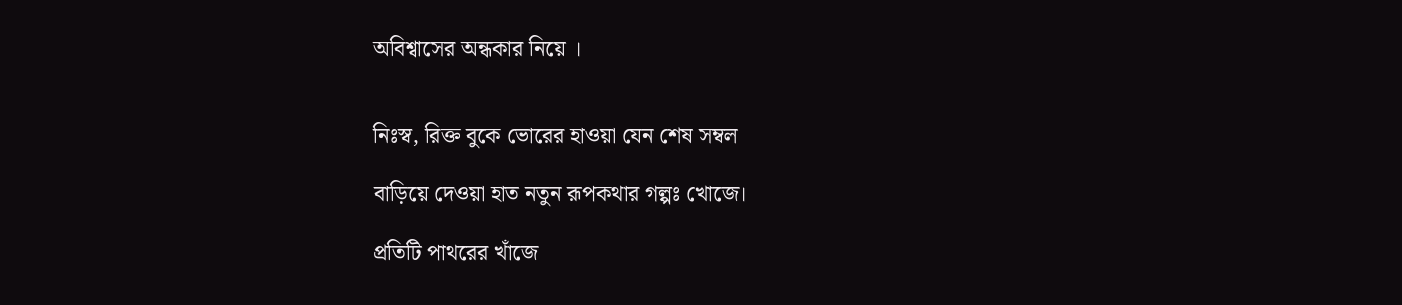অবিশ্বাসের অন্ধকার নিয়ে ।


নিঃস্ব, রিক্ত বুকে ভোরের হাওয়া যেন শেষ সম্বল

বাড়িয়ে দেওয়া হাত নতুন রূপকথার গল্পঃ খোজে।

প্রতিটি পাথরের খাঁজে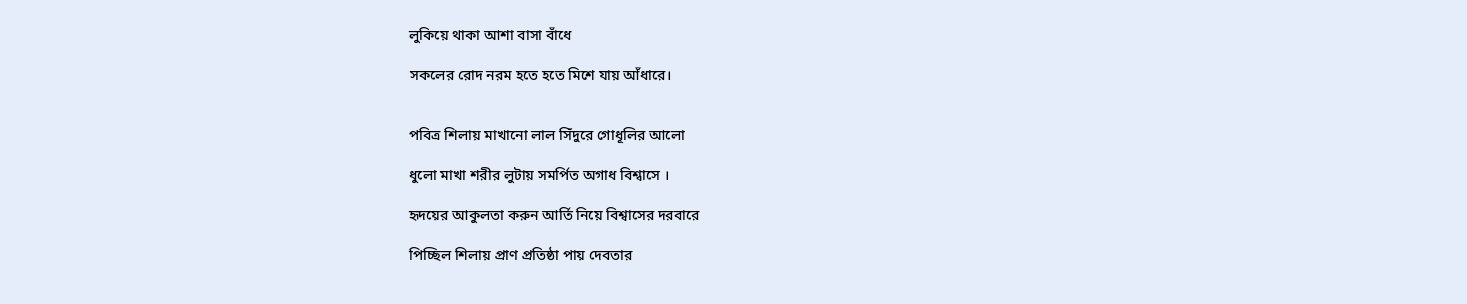লুকিয়ে থাকা আশা বাসা বাঁধে

সকলের রোদ নরম হতে হতে মিশে যায় আঁধারে।


পবিত্র শিলায় মাখানো লাল সিঁদুরে গোধূলির আলো

ধুলো মাখা শরীর লুটায় সমর্পিত অগাধ বিশ্বাসে ।

হৃদয়ের আকুলতা করুন আর্তি নিয়ে বিশ্বাসের দরবারে

পিচ্ছিল শিলায় প্রাণ প্রতিষ্ঠা পায় দেবতার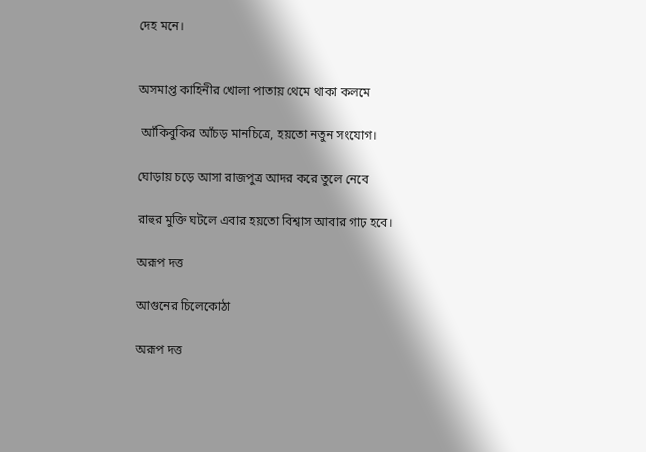দেহ মনে।


অসমাপ্ত কাহিনীর খোলা পাতায় থেমে থাকা কলমে

 আঁকিবুকির আঁচড় মানচিত্রে, হয়তো নতুন সংযোগ।

ঘোড়ায় চড়ে আসা রাজপুত্র আদর করে তুলে নেবে

রাহুর মুক্তি ঘটলে এবার হয়তো বিশ্বাস আবার গাঢ় হবে।

অরূপ দত্ত

আগুনের চিলেকোঠা

অরূপ দত্ত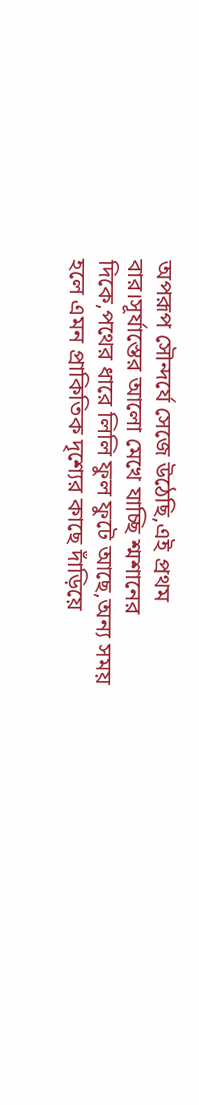অপরূপ সৌন্দর্যে সেজে উঠেছি,এই প্রথম বার।সূর্যাস্তের আলো মেখে যাচ্ছি শ্মশানের দিকে,পথের ধারে লিলি ফুল ফুটে আছে,অন্য সময় হলে এমন প্রাকিতিক দৃশ্যের কাছে দাঁড়িয়ে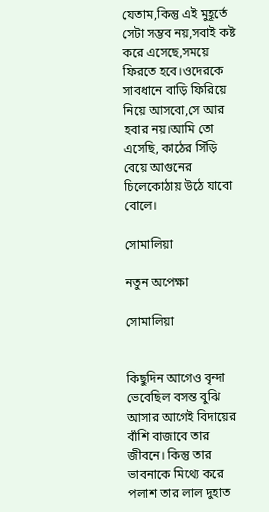যেতাম,কিন্তু এই মুহূর্তে সেটা সম্ভব নয়,সবাই কষ্ট করে এসেছে,সময়ে ফিরতে হবে।ওদেরকে সাবধানে বাড়ি ফিরিয়ে নিয়ে আসবো,সে আর হবার নয়।আমি তো এসেছি, কাঠের সিঁড়ি বেয়ে আগুনের চিলেকোঠায় উঠে যাবো বোলে।

সোমালিয়া

নতুন অপেক্ষা

সোমালিয়া


কিছুদিন আগেও বৃন্দা ভেবেছিল বসন্ত বুঝি আসার আগেই বিদায়ের বাঁশি বাজাবে তার জীবনে। কিন্তু তার ভাবনাকে মিথ্যে করে পলাশ তার লাল দুহাত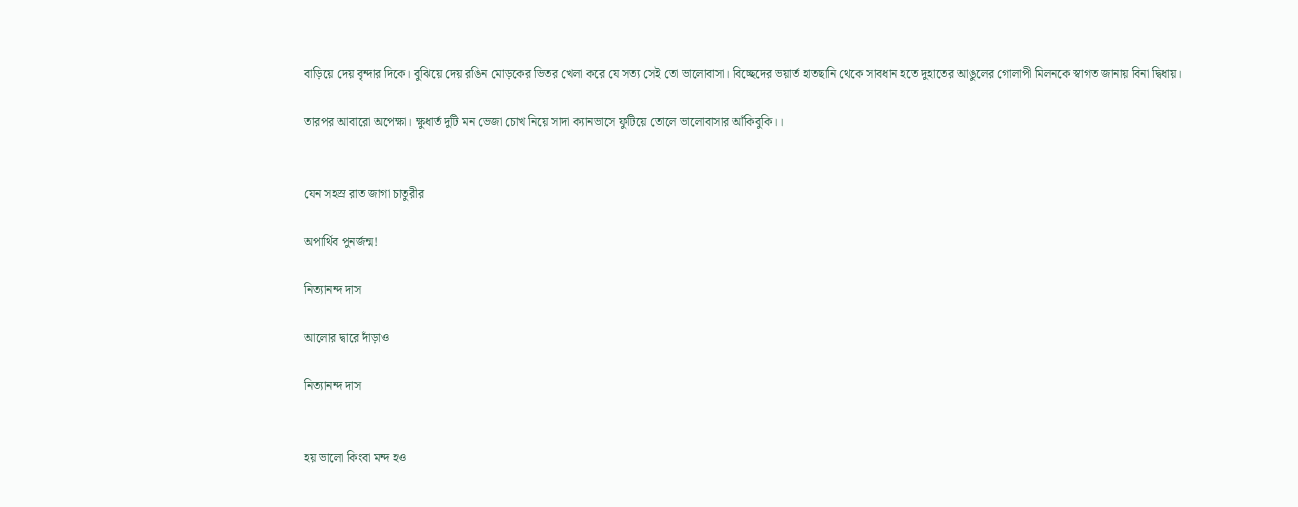বাড়িয়ে দেয় বৃন্দার দিকে। বুঝিয়ে দেয় রঙিন মোড়কের ভিতর খেলা করে যে সত্য সেই তো ভালোবাসা। বিচ্ছেদের ভয়ার্ত হাতছানি থেকে সাবধান হতে দুহাতের আঙুলের গোলাপী মিলনকে স্বাগত জানায় বিনা দ্বিধায়।

তারপর আবারো অপেক্ষা। ক্ষুধার্ত দুটি মন ভেজা চোখ নিয়ে সাদা ক্যানভাসে ফুটিয়ে তোলে ভালোবাসার আঁকিবুকি।।


যেন সহস্র রাত জাগা চাতুরীর

অপার্থিব পুনর্জন্ম!

নিত্যানন্দ দাস

আলোর দ্বারে দাঁড়াও

নিত্যানন্দ দাস


হয় ভালো কিংবা মন্দ হও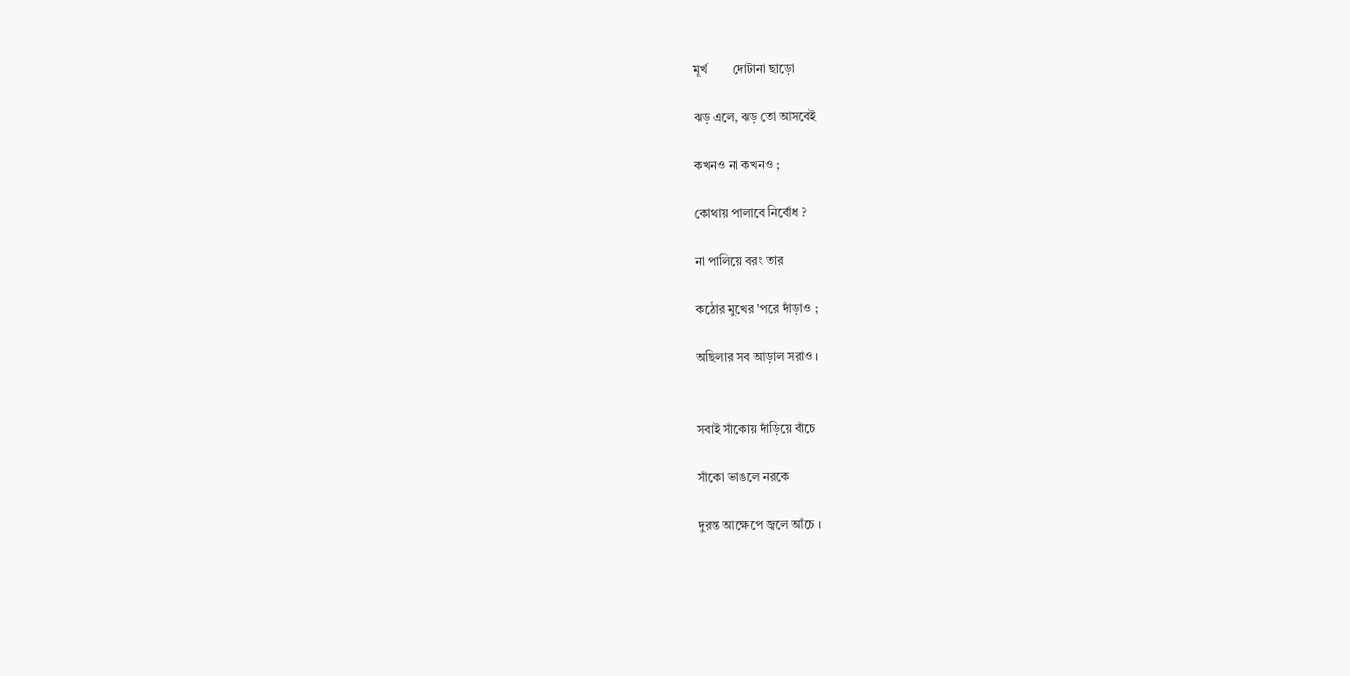মূর্খ        দোটানা ছাড়ো

ঝড় এলে, ঝড় তো আসবেই

কখনও না কখনও ;

কোথায় পালাবে নির্বোধ ?

না পালিয়ে বরং তার

কঠোর মুখের 'পরে দাঁড়াও ;

অছিলার সব আড়াল সরাও ।


সবাই সাঁকোয় দাঁড়িয়ে বাঁচে

সাঁকো ভাঙলে নরকে

দুরন্ত আক্ষেপে জ্বলে আঁচে ।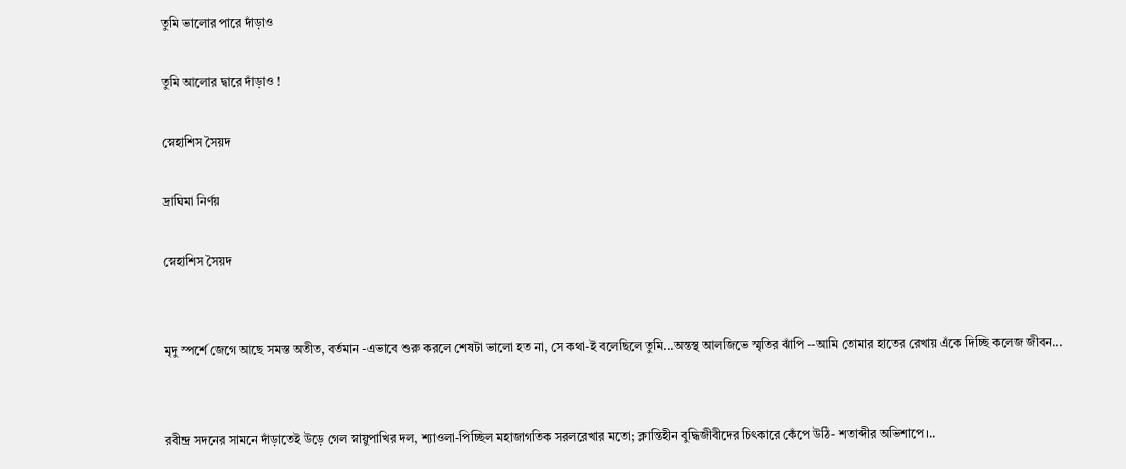তুমি ভালোর পারে দাঁড়াও

তুমি আলোর দ্বারে দাঁড়াও !

স্নেহাশিস সৈয়দ

দ্রাঘিমা নির্ণয়

স্নেহাশিস সৈয়দ


মৃদু স্পর্শে জেগে আছে সমস্ত অতীত, বর্তমান -এভাবে শুরু করলে শেষটা ভালো হত না, সে কথা-ই বলেছিলে তুমি...অন্তস্থ আলজিভে স্মৃতির ঝাঁপি --আমি তোমার হাতের রেখায় এঁকে দিচ্ছি কলেজ জীবন...


রবীন্দ্র সদনের সামনে দাঁড়াতেই উড়ে গেল স্নায়ুপাখির দল, শ্যাওলা-পিচ্ছিল মহাজাগতিক সরলরেখার মতো; ক্লান্তিহীন বুদ্ধিজীবীদের চিৎকারে কেঁপে উঠি- শতাব্দীর অভিশাপে।..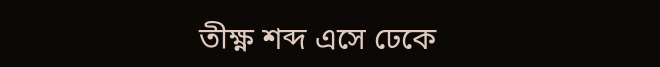তীক্ষ্ণ শব্দ এসে ঢেকে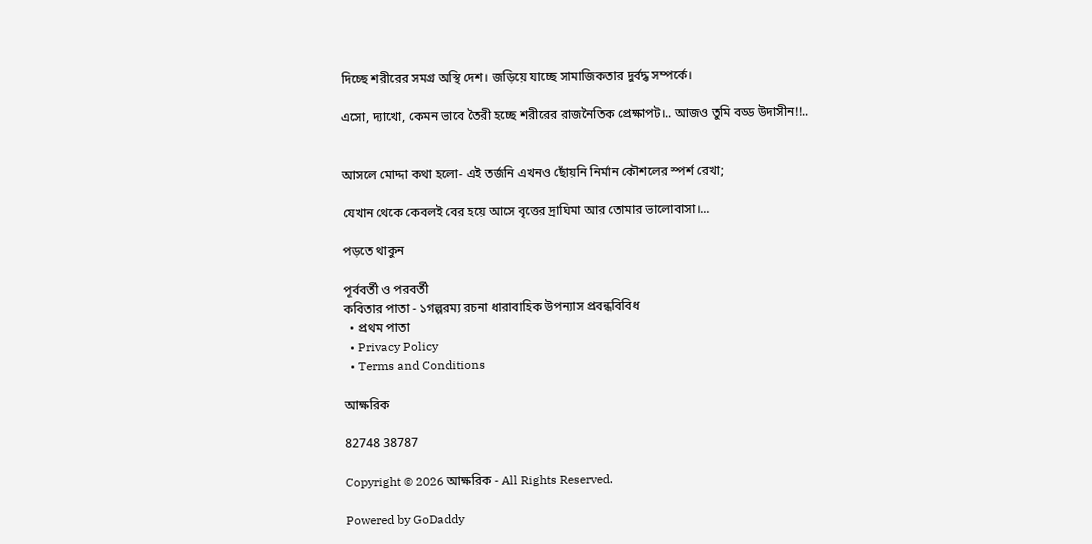দিচ্ছে শরীরের সমগ্র অস্থি দেশ। জড়িয়ে যাচ্ছে সামাজিকতার দুর্বদ্ধ সম্পর্কে।

এসো, দ্যাখো, কেমন ভাবে তৈরী হচ্ছে শরীরের রাজনৈতিক প্রেক্ষাপট।.. আজও তুমি বড্ড উদাসীন!!..


আসলে মোদ্দা কথা হলো- এই তর্জনি এখনও ছোঁয়নি নির্মান কৌশলের স্পর্শ রেখা;

যেখান থেকে কেবলই বের হয়ে আসে বৃত্তের দ্রাঘিমা আর তোমার ভালোবাসা।...

পড়তে থাকুন

পূর্ববর্তী ও পরবর্তী
কবিতার পাতা - ১গল্পরম্য রচনা ধারাবাহিক উপন্যাস প্রবন্ধবিবিধ
  • প্রথম পাতা
  • Privacy Policy
  • Terms and Conditions

আক্ষরিক

82748 38787

Copyright © 2026 আক্ষরিক - All Rights Reserved.

Powered by GoDaddy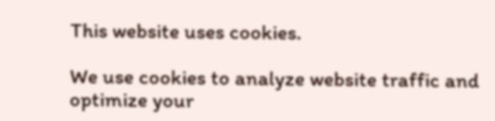This website uses cookies.

We use cookies to analyze website traffic and optimize your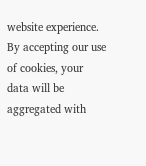website experience. By accepting our use of cookies, your data will be aggregated with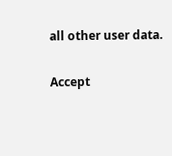all other user data.

Accept